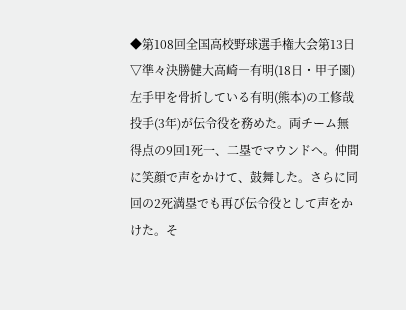◆第108回全国高校野球選手権大会第13日▽準々決勝健大高崎―有明(18日・甲子園)左手甲を骨折している有明(熊本)の工修哉投手(3年)が伝令役を務めた。両チーム無得点の9回1死一、二塁でマウンドへ。仲間に笑顔で声をかけて、鼓舞した。さらに同回の2死満塁でも再び伝令役として声をかけた。そ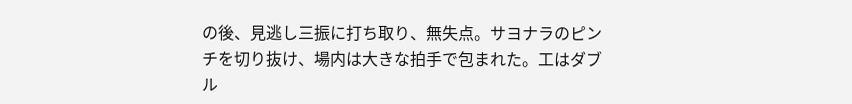の後、見逃し三振に打ち取り、無失点。サヨナラのピンチを切り抜け、場内は大きな拍手で包まれた。工はダブル